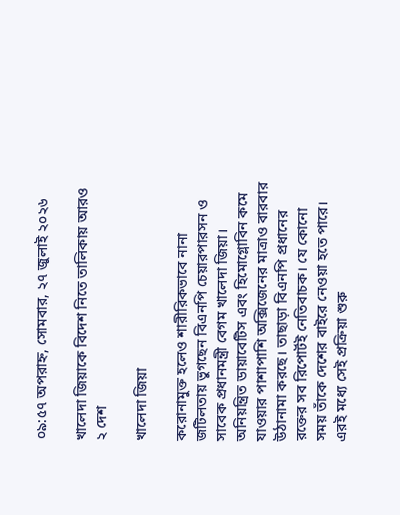০৯:৫৭ অপরাহ্ন, সোমবার, ২৭ জুলাই ২০২৬

খালেদা জিয়াকে বিদেশ নিতে তালিকায় ‍আরও ২ দেশ

খালেদা জিয়া

করোনামুক্ত হলেও শারীরিকভাবে নানা জটিলতায় ভুগছেন বিএনপি চেয়ারপারসন ও সাবেক প্রধানমন্ত্রী বেগম খালেদা জিয়া। অনিয়ন্ত্রিত ডায়াবেটিস এবং হিমোগ্লোবিন কমে যাওয়ার পাশাপাশি অক্সিজেনের মাত্রাও বারবার উঠানামা করছে। তাছাড়া বিএনপি প্রধানের রক্তের সব রিপোর্টই নেতিবাচক। যে কোনো সময় তাঁকে দেশের বাইরে নেওয়া হতে পারে। এরই মধ্যে সেই প্রক্রিয়া শুরু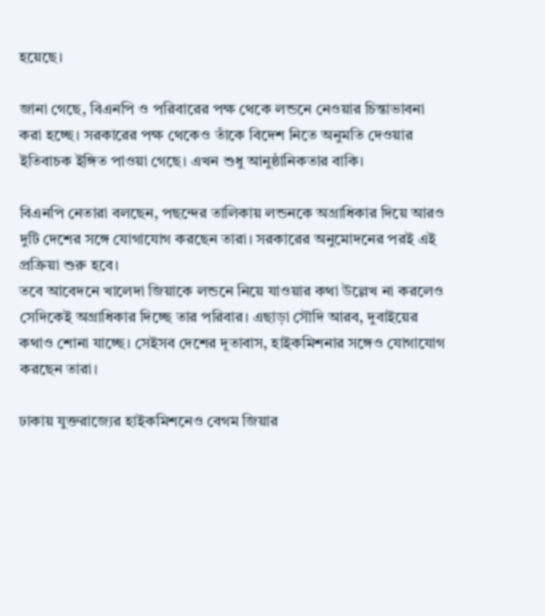হয়েছে।

জানা গেছে, বিএনপি ও পরিবারের পক্ষ থেকে লন্ডনে নেওয়ার চিন্তাভাবনা করা হচ্ছে। সরকারের পক্ষ থেকেও তাঁকে বিদেশ নিতে অনুমতি দেওয়ার ইতিবাচক ইঙ্গিত পাওয়া গেছে। এখন শুধু আনুষ্ঠানিকতার বাকি।

বিএনপি নেতারা বলছেন, পছন্দের তালিকায় লন্ডনকে অগ্রাধিকার দিয়ে আরও দুটি দেশের সঙ্গে যোগাযোগ করছেন তারা। সরকারের অনুমোদনের পরই এই প্রক্রিয়া শুরু হবে।
তবে আবেদনে খালেদা জিয়াকে লন্ডনে নিয়ে যাওয়ার কথা উল্লেখ না করলেও সেদিকেই অগ্রাধিকার দিচ্ছে তার পরিবার। এছাড়া সৌদি আরব, দুবাইয়ের কথাও শোনা যাচ্ছে। সেইসব দেশের দূতাবাস, হাইকমিশনার সঙ্গেও যোগাযোগ করছেন তারা।

ঢাকায় যুক্তরাজ্যের হাইকমিশনেও বেগম জিয়ার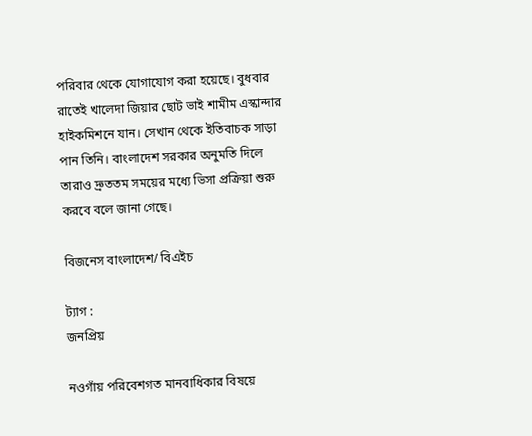পরিবার থেকে যোগাযোগ করা হয়েছে। বুধবার রাতেই খালেদা জিয়ার ছোট ভাই শামীম এস্কান্দার হাইকমিশনে যান। সেখান থেকে ইতিবাচক সাড়া পান তিনি। বাংলাদেশ সরকার অনুমতি দিলে তারাও দ্রুততম সময়ের মধ্যে ভিসা প্রক্রিয়া শুরু করবে বলে জানা গেছে।

বিজনেস বাংলাদেশ/ বিএইচ

ট্যাগ :
জনপ্রিয়

নওগাঁয় পরিবেশগত মানবাধিকার বিষয়ে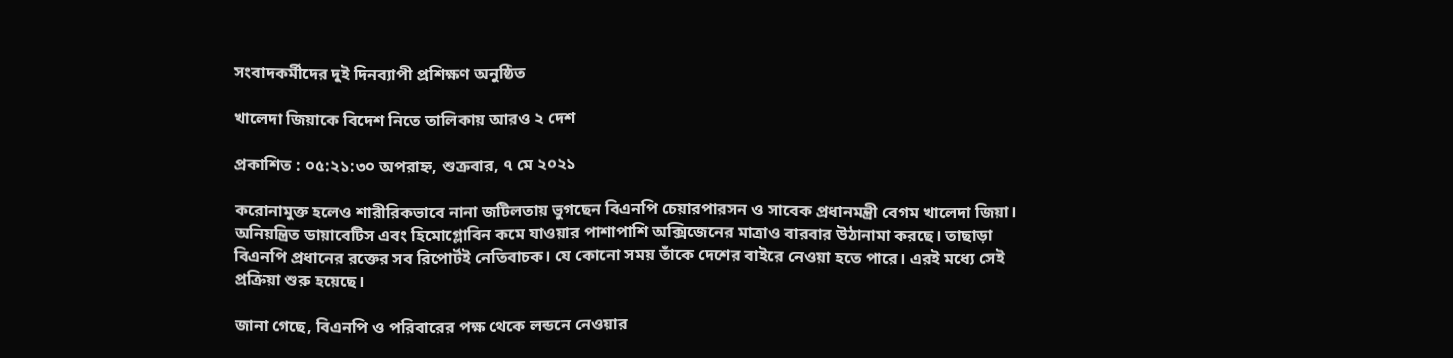সংবাদকর্মীদের দুই দিনব্যাপী প্রশিক্ষণ অনুষ্ঠিত

খালেদা জিয়াকে বিদেশ নিতে তালিকায় ‍আরও ২ দেশ

প্রকাশিত : ০৫:২১:৩০ অপরাহ্ন, শুক্রবার, ৭ মে ২০২১

করোনামুক্ত হলেও শারীরিকভাবে নানা জটিলতায় ভুগছেন বিএনপি চেয়ারপারসন ও সাবেক প্রধানমন্ত্রী বেগম খালেদা জিয়া। অনিয়ন্ত্রিত ডায়াবেটিস এবং হিমোগ্লোবিন কমে যাওয়ার পাশাপাশি অক্সিজেনের মাত্রাও বারবার উঠানামা করছে। তাছাড়া বিএনপি প্রধানের রক্তের সব রিপোর্টই নেতিবাচক। যে কোনো সময় তাঁকে দেশের বাইরে নেওয়া হতে পারে। এরই মধ্যে সেই প্রক্রিয়া শুরু হয়েছে।

জানা গেছে, বিএনপি ও পরিবারের পক্ষ থেকে লন্ডনে নেওয়ার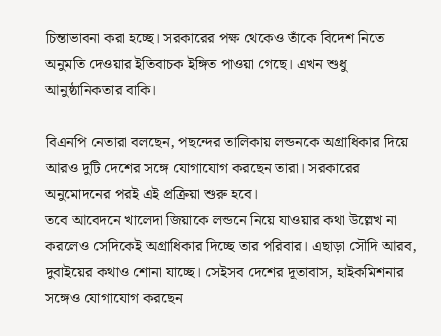চিন্তাভাবনা করা হচ্ছে। সরকারের পক্ষ থেকেও তাঁকে বিদেশ নিতে অনুমতি দেওয়ার ইতিবাচক ইঙ্গিত পাওয়া গেছে। এখন শুধু আনুষ্ঠানিকতার বাকি।

বিএনপি নেতারা বলছেন, পছন্দের তালিকায় লন্ডনকে অগ্রাধিকার দিয়ে আরও দুটি দেশের সঙ্গে যোগাযোগ করছেন তারা। সরকারের অনুমোদনের পরই এই প্রক্রিয়া শুরু হবে।
তবে আবেদনে খালেদা জিয়াকে লন্ডনে নিয়ে যাওয়ার কথা উল্লেখ না করলেও সেদিকেই অগ্রাধিকার দিচ্ছে তার পরিবার। এছাড়া সৌদি আরব, দুবাইয়ের কথাও শোনা যাচ্ছে। সেইসব দেশের দূতাবাস, হাইকমিশনার সঙ্গেও যোগাযোগ করছেন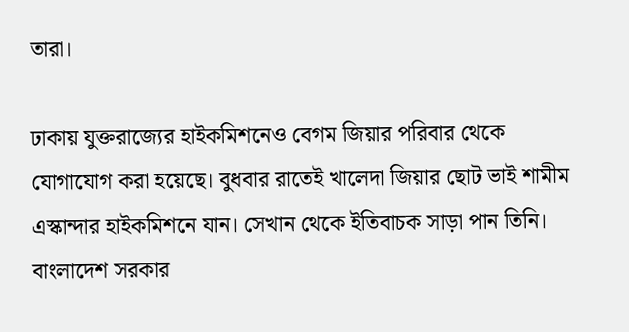তারা।

ঢাকায় যুক্তরাজ্যের হাইকমিশনেও বেগম জিয়ার পরিবার থেকে যোগাযোগ করা হয়েছে। বুধবার রাতেই খালেদা জিয়ার ছোট ভাই শামীম এস্কান্দার হাইকমিশনে যান। সেখান থেকে ইতিবাচক সাড়া পান তিনি। বাংলাদেশ সরকার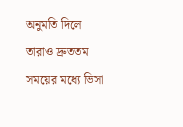অনুমতি দিলে তারাও দ্রুততম সময়ের মধ্যে ভিসা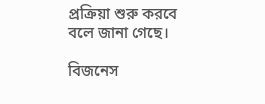প্রক্রিয়া শুরু করবে বলে জানা গেছে।

বিজনেস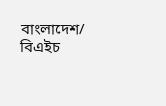বাংলাদেশ/ বিএইচ